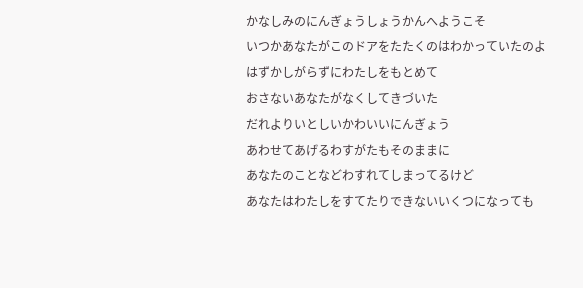かなしみのにんぎょうしょうかんへようこそ
いつかあなたがこのドアをたたくのはわかっていたのよ
はずかしがらずにわたしをもとめて
おさないあなたがなくしてきづいた
だれよりいとしいかわいいにんぎょう
あわせてあげるわすがたもそのままに
あなたのことなどわすれてしまってるけど
あなたはわたしをすてたりできないいくつになっても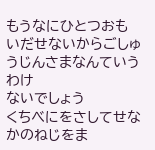もうなにひとつおもいだせないからごしゅうじんさまなんていうわけ
ないでしょう
くちべにをさしてせなかのねじをま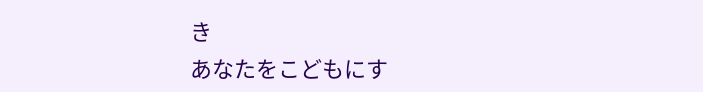き
あなたをこどもにす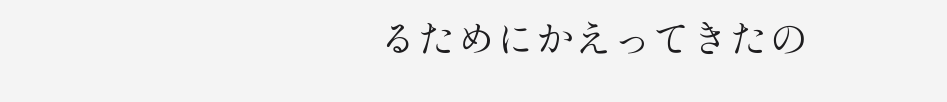るためにかえってきたの